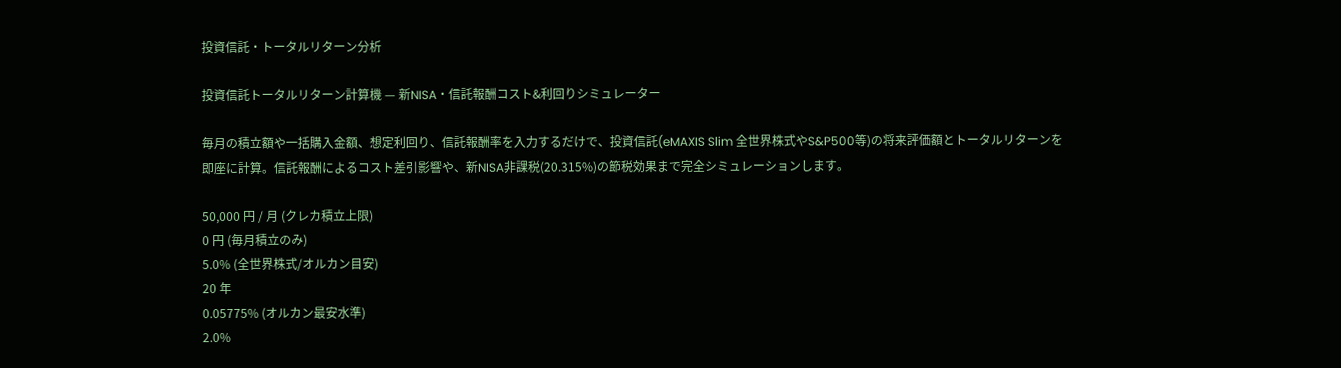投資信託・トータルリターン分析

投資信託トータルリターン計算機 — 新NISA・信託報酬コスト&利回りシミュレーター

毎月の積立額や一括購入金額、想定利回り、信託報酬率を入力するだけで、投資信託(eMAXIS Slim 全世界株式やS&P500等)の将来評価額とトータルリターンを即座に計算。信託報酬によるコスト差引影響や、新NISA非課税(20.315%)の節税効果まで完全シミュレーションします。

50,000 円 / 月 (クレカ積立上限)
0 円 (毎月積立のみ)
5.0% (全世界株式/オルカン目安)
20 年
0.05775% (オルカン最安水準)
2.0%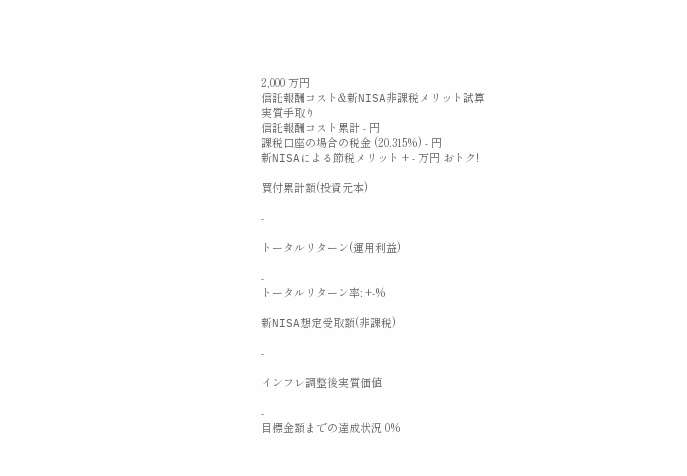2,000 万円
信託報酬コスト&新NISA非課税メリット試算
実質手取り
信託報酬コスト累計 - 円
課税口座の場合の税金 (20.315%) - 円
新NISAによる節税メリット + - 万円 おトク!

買付累計額(投資元本)

-

トータルリターン(運用利益)

-
トータルリターン率: +-%

新NISA想定受取額(非課税)

-

インフレ調整後実質価値

-
目標金額までの達成状況 0%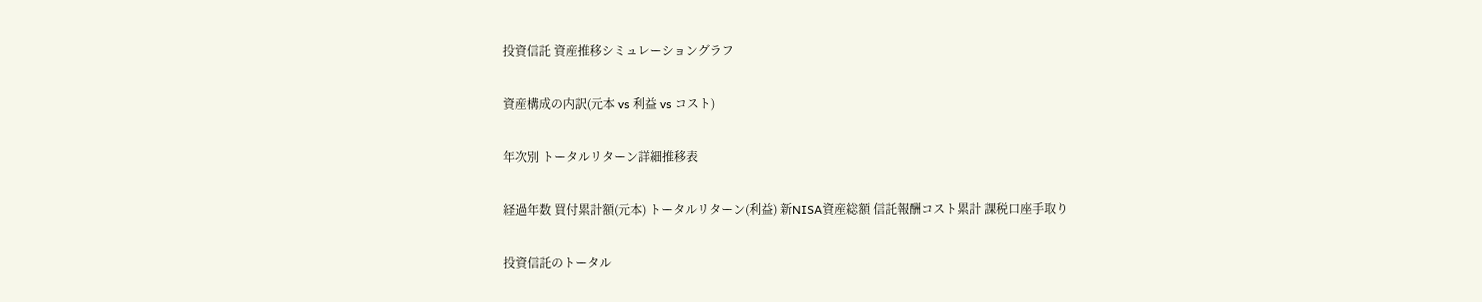投資信託 資産推移シミュレーショングラフ

資産構成の内訳(元本 vs 利益 vs コスト)

年次別 トータルリターン詳細推移表

経過年数 買付累計額(元本) トータルリターン(利益) 新NISA資産総額 信託報酬コスト累計 課税口座手取り

投資信託のトータル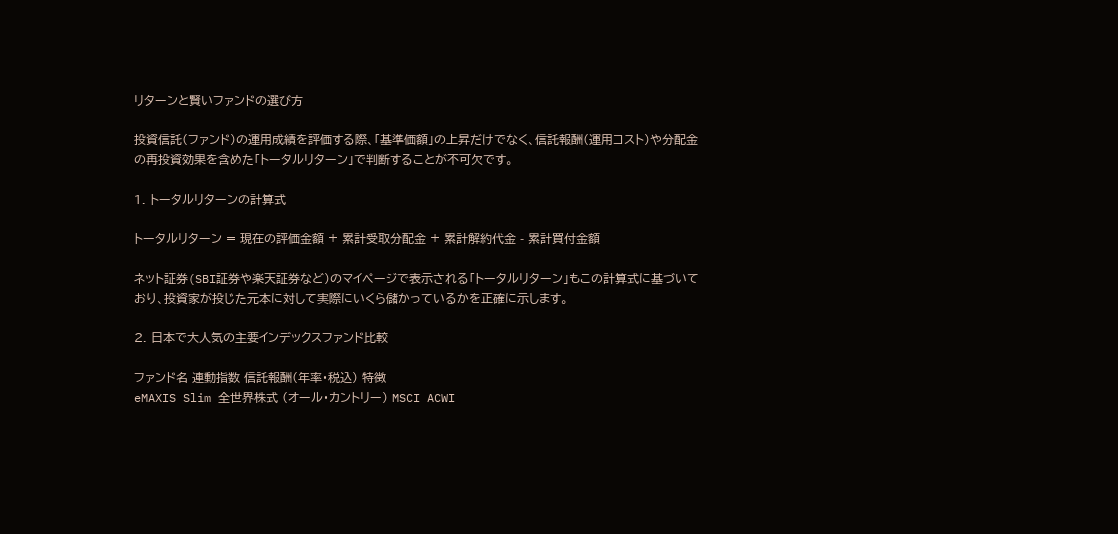リターンと賢いファンドの選び方

投資信託(ファンド)の運用成績を評価する際、「基準価額」の上昇だけでなく、信託報酬(運用コスト)や分配金の再投資効果を含めた「トータルリターン」で判断することが不可欠です。

1. トータルリターンの計算式

トータルリターン = 現在の評価金額 + 累計受取分配金 + 累計解約代金 - 累計買付金額

ネット証券(SBI証券や楽天証券など)のマイページで表示される「トータルリターン」もこの計算式に基づいており、投資家が投じた元本に対して実際にいくら儲かっているかを正確に示します。

2. 日本で大人気の主要インデックスファンド比較

ファンド名 連動指数 信託報酬(年率・税込) 特徴
eMAXIS Slim 全世界株式 (オール・カントリー) MSCI ACWI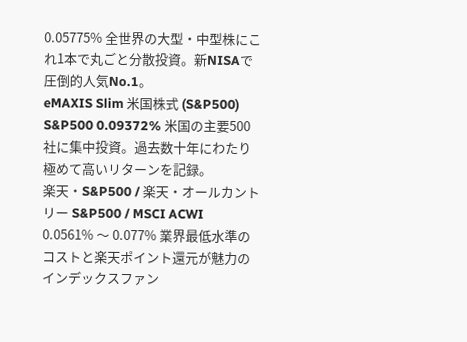0.05775% 全世界の大型・中型株にこれ1本で丸ごと分散投資。新NISAで圧倒的人気No.1。
eMAXIS Slim 米国株式 (S&P500) S&P500 0.09372% 米国の主要500社に集中投資。過去数十年にわたり極めて高いリターンを記録。
楽天・S&P500 / 楽天・オールカントリー S&P500 / MSCI ACWI 0.0561% 〜 0.077% 業界最低水準のコストと楽天ポイント還元が魅力のインデックスファン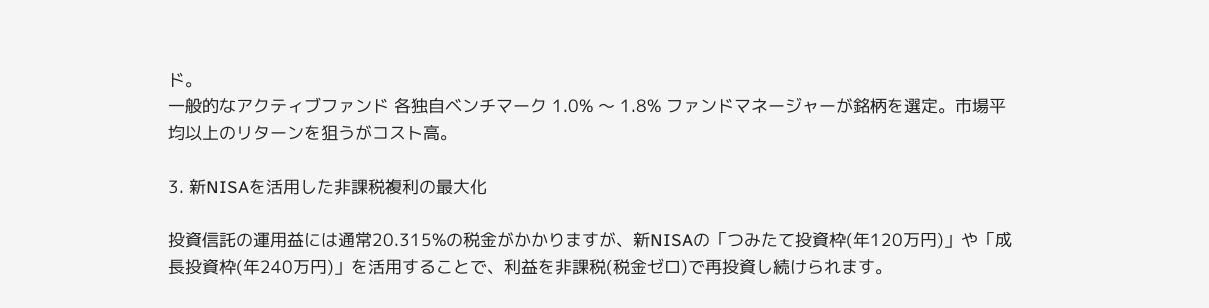ド。
一般的なアクティブファンド 各独自ベンチマーク 1.0% 〜 1.8% ファンドマネージャーが銘柄を選定。市場平均以上のリターンを狙うがコスト高。

3. 新NISAを活用した非課税複利の最大化

投資信託の運用益には通常20.315%の税金がかかりますが、新NISAの「つみたて投資枠(年120万円)」や「成長投資枠(年240万円)」を活用することで、利益を非課税(税金ゼロ)で再投資し続けられます。